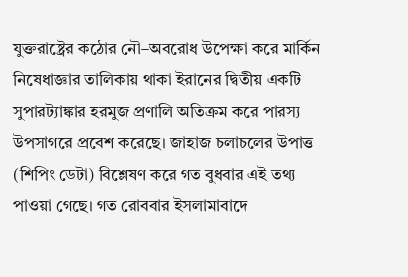যুক্তরাষ্ট্রের কঠোর নৌ–অবরোধ উপেক্ষা করে মার্কিন নিষেধাজ্ঞার তালিকায় থাকা ইরানের দ্বিতীয় একটি সুপারট্যাঙ্কার হরমুজ প্রণালি অতিক্রম করে পারস্য উপসাগরে প্রবেশ করেছে। জাহাজ চলাচলের উপাত্ত (শিপিং ডেটা) বিশ্লেষণ করে গত বুধবার এই তথ্য পাওয়া গেছে। গত রোববার ইসলামাবাদে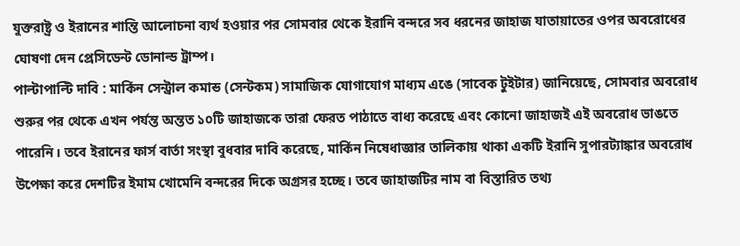যুক্তরাষ্ট্র ও ইরানের শান্তি আলোচনা ব্যর্থ হওয়ার পর সোমবার থেকে ইরানি বন্দরে সব ধরনের জাহাজ যাতায়াতের ওপর অবরোধের ঘোষণা দেন প্রেসিডেন্ট ডোনাল্ড ট্রাম্প।
পাল্টাপাল্টি দাবি : মার্কিন সেন্ট্রাল কমান্ড (সেন্টকম) সামাজিক যোগাযোগ মাধ্যম এঙে (সাবেক টুইটার) জানিয়েছে, সোমবার অবরোধ শুরুর পর থেকে এখন পর্যন্ত অন্তত ১০টি জাহাজকে তারা ফেরত পাঠাতে বাধ্য করেছে এবং কোনো জাহাজই এই অবরোধ ভাঙতে পারেনি। তবে ইরানের ফার্স বার্তা সংস্থা বুধবার দাবি করেছে, মার্কিন নিষেধাজ্ঞার তালিকায় থাকা একটি ইরানি সুপারট্যাঙ্কার অবরোধ উপেক্ষা করে দেশটির ইমাম খোমেনি বন্দরের দিকে অগ্রসর হচ্ছে। তবে জাহাজটির নাম বা বিস্তারিত তথ্য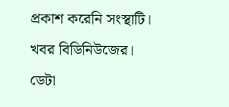প্রকাশ করেনি সংস্থাটি। খবর বিডিনিউজের।
ডেটা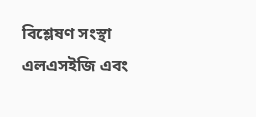বিশ্লেষণ সংস্থা এলএসইজি এবং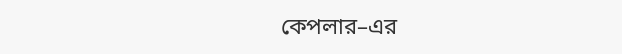কেপলার–এর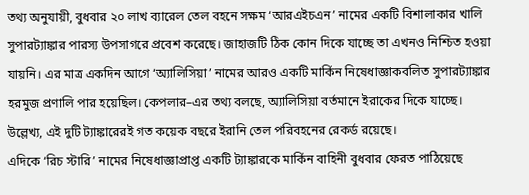তথ্য অনুযায়ী, বুধবার ২০ লাখ ব্যারেল তেল বহনে সক্ষম ‘আরএইচএন’ নামের একটি বিশালাকার খালি সুপারট্যাঙ্কার পারস্য উপসাগরে প্রবেশ করেছে। জাহাজটি ঠিক কোন দিকে যাচ্ছে তা এখনও নিশ্চিত হওয়া যায়নি। এর মাত্র একদিন আগে ‘অ্যালিসিয়া’ নামের আরও একটি মার্কিন নিষেধাজ্ঞাকবলিত সুপারট্যাঙ্কার হরমুজ প্রণালি পার হয়েছিল। কেপলার–এর তথ্য বলছে, অ্যালিসিয়া বর্তমানে ইরাকের দিকে যাচ্ছে। উল্লেখ্য, এই দুটি ট্যাঙ্কারেরই গত কয়েক বছরে ইরানি তেল পরিবহনের রেকর্ড রয়েছে।
এদিকে ‘রিচ স্টারি’ নামের নিষেধাজ্ঞাপ্রাপ্ত একটি ট্যাঙ্কারকে মার্কিন বাহিনী বুধবার ফেরত পাঠিয়েছে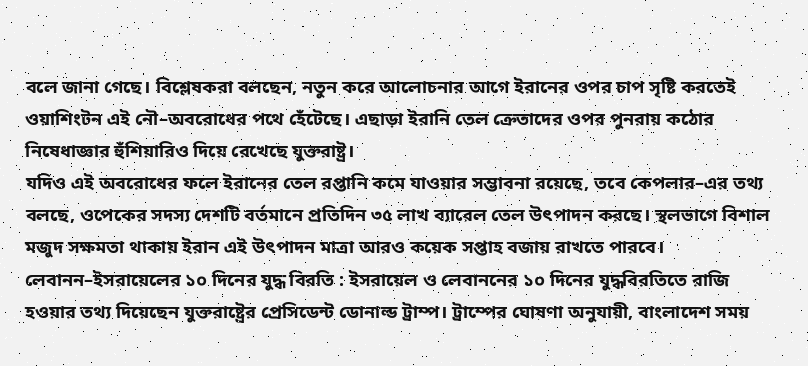বলে জানা গেছে। বিশ্লেষকরা বলছেন, নতুন করে আলোচনার আগে ইরানের ওপর চাপ সৃষ্টি করতেই ওয়াশিংটন এই নৌ–অবরোধের পথে হেঁটেছে। এছাড়া ইরানি তেল ক্রেতাদের ওপর পুনরায় কঠোর নিষেধাজ্ঞার হুঁশিয়ারিও দিয়ে রেখেছে যুক্তরাষ্ট্র।
যদিও এই অবরোধের ফলে ইরানের তেল রপ্তানি কমে যাওয়ার সম্ভাবনা রয়েছে, তবে কেপলার–এর তথ্য বলছে, ওপেকের সদস্য দেশটি বর্তমানে প্রতিদিন ৩৫ লাখ ব্যারেল তেল উৎপাদন করছে। স্থলভাগে বিশাল মজুদ সক্ষমতা থাকায় ইরান এই উৎপাদন মাত্রা আরও কয়েক সপ্তাহ বজায় রাখতে পারবে।
লেবানন–ইসরায়েলের ১০ দিনের যুদ্ধ বিরতি : ইসরায়েল ও লেবাননের ১০ দিনের যুদ্ধবিরতিতে রাজি হওয়ার তথ্য দিয়েছেন যুক্তরাষ্ট্রের প্রেসিডেন্ট ডোনাল্ড ট্রাম্প। ট্রাম্পের ঘোষণা অনুযায়ী, বাংলাদেশ সময়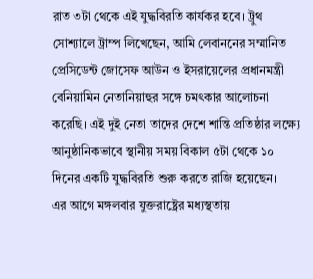রাত ৩টা থেকে এই যুদ্ধবিরতি কার্যকর হবে। ট্রুথ সোশ্যালে ট্রাম্প লিখেছেন, আমি লেবাননের সম্মানিত প্রেসিডেন্ট জোসেফ আউন ও ইসরায়েলের প্রধানমন্ত্রী বেনিয়ামিন নেতানিয়াহুর সঙ্গে চমৎকার আলোচনা করেছি। এই দুই নেতা তাদের দেশে শান্তি প্রতিষ্ঠার লক্ষ্যে আনুষ্ঠানিকভাবে স্থানীয় সময় বিকাল ৫টা থেকে ১০ দিনের একটি যুদ্ধবিরতি শুরু করতে রাজি হয়েছেন।
এর আগে মঙ্গলবার যুক্তরাষ্ট্রের মধ্যস্থতায়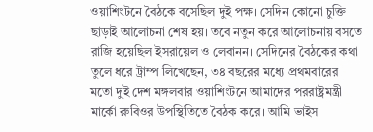ওয়াশিংটনে বৈঠকে বসেছিল দুই পক্ষ। সেদিন কোনো চুক্তি ছাড়াই আলোচনা শেষ হয়। তবে নতুন করে আলোচনায় বসতে রাজি হয়েছিল ইসরায়েল ও লেবানন। সেদিনের বৈঠকের কথা তুলে ধরে ট্রাম্প লিখেছেন, ৩৪ বছরের মধ্যে প্রথমবারের মতো দুই দেশ মঙ্গলবার ওয়াশিংটনে আমাদের পররাষ্ট্রমন্ত্রী মার্কো রুবিওর উপস্থিতিতে বৈঠক করে। আমি ভাইস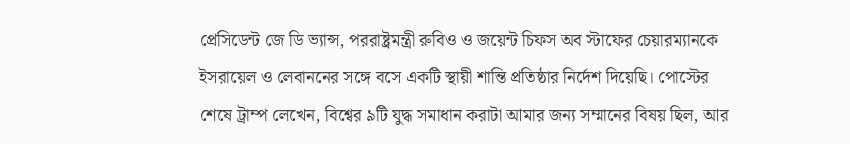প্রেসিডেন্ট জে ডি ভ্যান্স, পররাষ্ট্রমন্ত্রী রুবিও ও জয়েন্ট চিফস অব স্টাফের চেয়ারম্যানকে ইসরায়েল ও লেবাননের সঙ্গে বসে একটি স্থায়ী শান্তি প্রতিষ্ঠার নির্দেশ দিয়েছি। পোস্টের শেষে ট্রাম্প লেখেন, বিশ্বের ৯টি যুদ্ধ সমাধান করাটা আমার জন্য সম্মানের বিষয় ছিল, আর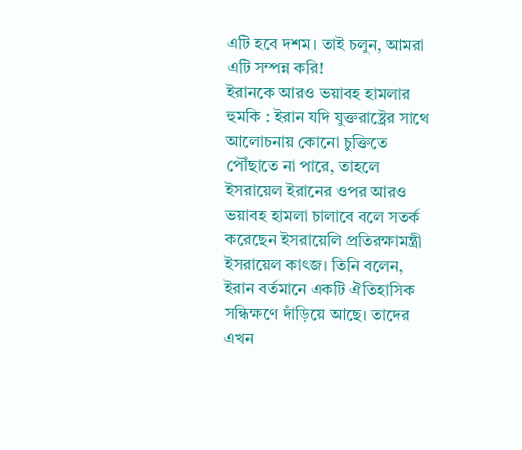এটি হবে দশম। তাই চলুন, আমরা এটি সম্পন্ন করি!
ইরানকে আরও ভয়াবহ হামলার হুমকি : ইরান যদি যুক্তরাষ্ট্রের সাথে আলোচনায় কোনো চুক্তিতে পৌঁছাতে না পারে, তাহলে ইসরায়েল ইরানের ওপর আরও ভয়াবহ হামলা চালাবে বলে সতর্ক করেছেন ইসরায়েলি প্রতিরক্ষামন্ত্রী ইসরায়েল কাৎজ। তিনি বলেন, ইরান বর্তমানে একটি ঐতিহাসিক সন্ধিক্ষণে দাঁড়িয়ে আছে। তাদের এখন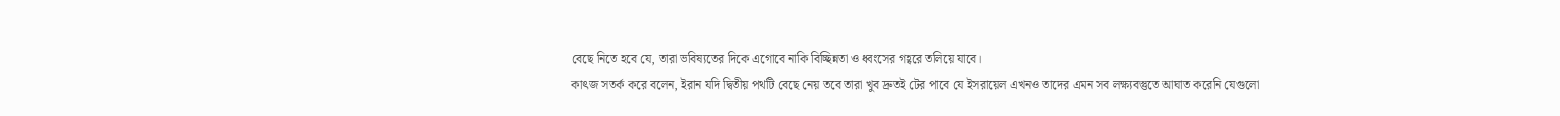বেছে নিতে হবে যে, তারা ভবিষ্যতের দিকে এগোবে নাকি বিচ্ছিন্নতা ও ধ্বংসের গহ্বরে তলিয়ে যাবে।
কাৎজ সতর্ক করে বলেন, ইরান যদি দ্বিতীয় পথটি বেছে নেয় তবে তারা খুব দ্রুতই টের পাবে যে ইসরায়েল এখনও তাদের এমন সব লক্ষ্যবস্তুতে আঘাত করেনি যেগুলো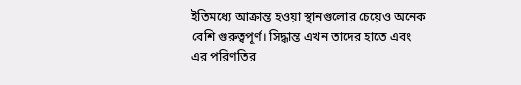ইতিমধ্যে আক্রান্ত হওয়া স্থানগুলোর চেয়েও অনেক বেশি গুরুত্বপূর্ণ। সিদ্ধান্ত এখন তাদের হাতে এবং এর পরিণতির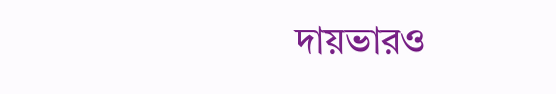দায়ভারও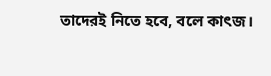তাদেরই নিতে হবে, বলে কাৎজ।